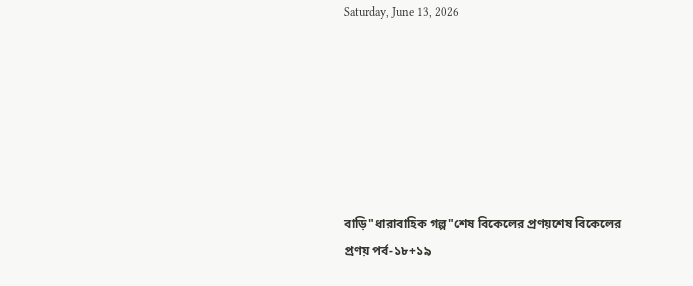Saturday, June 13, 2026







বাড়ি"ধারাবাহিক গল্প"শেষ বিকেলের প্রণয়শেষ বিকেলের প্রণয় পর্ব-১৮+১৯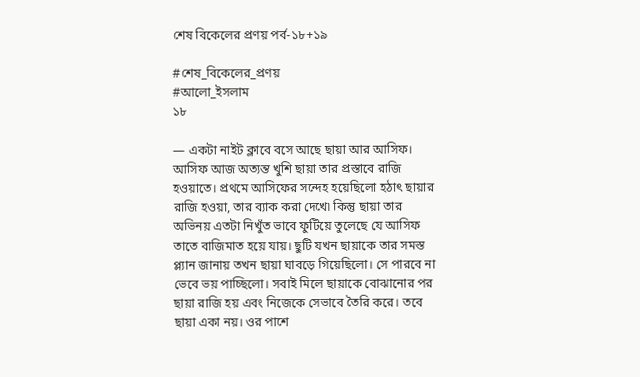শেষ বিকেলের প্রণয় পর্ব-১৮+১৯

#শেষ_বিকেলের_প্রণয়
#আলো_ইসলাম
১৮

— একটা নাইট ক্লাবে বসে আছে ছায়া আর আসিফ। আসিফ আজ অত্যন্ত খুশি ছায়া তার প্রস্তাবে রাজি হওয়াতে। প্রথমে আসিফের সন্দেহ হয়েছিলো হঠাৎ ছায়ার রাজি হওয়া, তার ব্যাক করা দেখে৷ কিন্তু ছায়া তার অভিনয় এতটা নিখুঁত ভাবে ফুটিয়ে তুলেছে যে আসিফ তাতে বাজিমাত হয়ে যায়। ছুটি যখন ছায়াকে তার সমস্ত প্ল্যান জানায় তখন ছায়া ঘাবড়ে গিয়েছিলো। সে পারবে না ভেবে ভয় পাচ্ছিলো। সবাই মিলে ছায়াকে বোঝানোর পর ছায়া রাজি হয় এবং নিজেকে সেভাবে তৈরি করে। তবে ছায়া একা নয়। ওর পাশে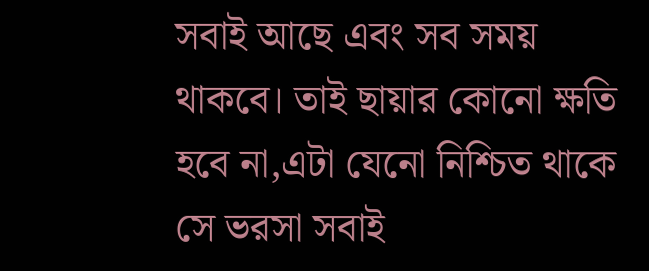সবাই আছে এবং সব সময় থাকবে। তাই ছায়ার কোনো ক্ষতি হবে না,এটা যেনো নিশ্চিত থাকে সে ভরসা সবাই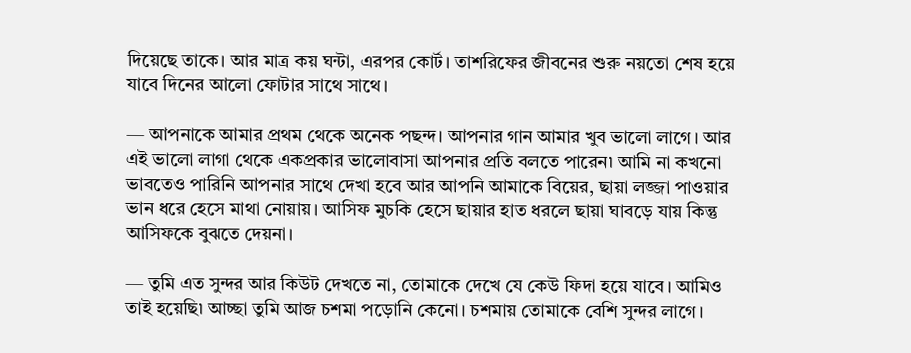দিয়েছে তাকে। আর মাত্র কয় ঘন্টা, এরপর কোর্ট। তাশরিফের জীবনের শুরু নয়তো শেষ হয়ে যাবে দিনের আলো ফোটার সাথে সাথে।

— আপনাকে আমার প্রথম থেকে অনেক পছন্দ। আপনার গান আমার খুব ভালো লাগে। আর এই ভালো লাগা থেকে একপ্রকার ভালোবাসা আপনার প্রতি বলতে পারেন৷ আমি না কখনো ভাবতেও পারিনি আপনার সাথে দেখা হবে আর আপনি আমাকে বিয়ের, ছায়া লজ্জা পাওয়ার ভান ধরে হেসে মাথা নোয়ায়। আসিফ মুচকি হেসে ছায়ার হাত ধরলে ছায়া ঘাবড়ে যায় কিন্তু আসিফকে বুঝতে দেয়না।

— তুমি এত সুন্দর আর কিউট দেখতে না, তোমাকে দেখে যে কেউ ফিদা হয়ে যাবে। আমিও তাই হয়েছি৷ আচ্ছা তুমি আজ চশমা পড়োনি কেনো। চশমায় তোমাকে বেশি সুন্দর লাগে।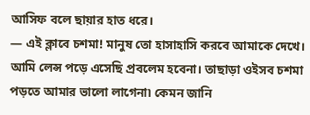আসিফ বলে ছায়ার হাত ধরে।
— এই ক্লাবে চশমা! মানুষ তো হাসাহাসি করবে আমাকে দেখে। আমি লেন্স পড়ে এসেছি প্রবলেম হবেনা। তাছাড়া ওইসব চশমা পড়তে আমার ভালো লাগেনা৷ কেমন জানি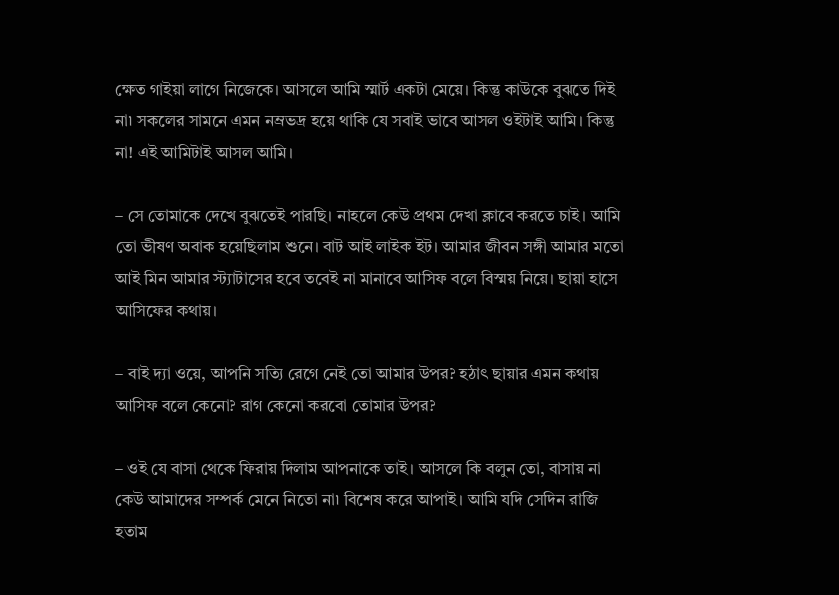ক্ষেত গাইয়া লাগে নিজেকে। আসলে আমি স্মার্ট একটা মেয়ে। কিন্তু কাউকে বুঝতে দিই না৷ সকলের সামনে এমন নম্রভদ্র হয়ে থাকি যে সবাই ভাবে আসল ওইটাই আমি। কিন্তু না! এই আমিটাই আসল আমি।

– সে তোমাকে দেখে বুঝতেই পারছি। নাহলে কেউ প্রথম দেখা ক্লাবে করতে চাই। আমি তো ভীষণ অবাক হয়েছিলাম শুনে। বাট আই লাইক ইট। আমার জীবন সঙ্গী আমার মতো আই মিন আমার স্ট্যাটাসের হবে তবেই না মানাবে আসিফ বলে বিস্ময় নিয়ে। ছায়া হাসে আসিফের কথায়।

– বাই দ্যা ওয়ে, আপনি সত্যি রেগে নেই তো আমার উপর? হঠাৎ ছায়ার এমন কথায় আসিফ বলে কেনো? রাগ কেনো করবো তোমার উপর?

– ওই যে বাসা থেকে ফিরায় দিলাম আপনাকে তাই। আসলে কি বলুন তো, বাসায় না কেউ আমাদের সম্পর্ক মেনে নিতো না৷ বিশেষ করে আপাই। আমি যদি সেদিন রাজি হতাম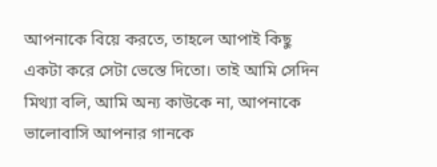আপনাকে বিয়ে করতে, তাহলে আপাই কিছু একটা করে সেটা ভেস্তে দিতো। তাই আমি সেদিন মিথ্যা বলি, আমি অন্য কাউকে না, আপনাকে ভালোবাসি আপনার গানকে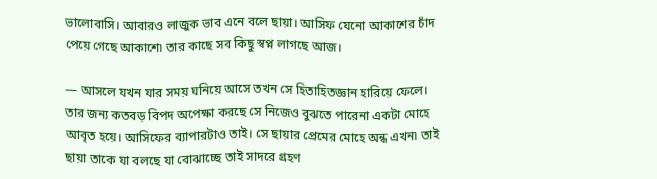ভালোবাসি। আবারও লাজুক ভাব এনে বলে ছায়া। আসিফ যেনো আকাশের চাঁদ পেয়ে গেছে আকাশে৷ তার কাছে সব কিছু স্বপ্ন লাগছে আজ।

— আসলে যখন যার সময় ঘনিয়ে আসে তখন সে হিতাহিতজ্ঞান হারিয়ে ফেলে। তার জন্য কতবড় বিপদ অপেক্ষা করছে সে নিজেও বুঝতে পারেনা একটা মোহে আবৃত হয়ে। আসিফের ব্যাপারটাও তাই। সে ছায়ার প্রেমের মোহে অন্ধ এখন৷ তাই ছায়া তাকে যা বলছে যা বোঝাচ্ছে তাই সাদরে গ্রহণ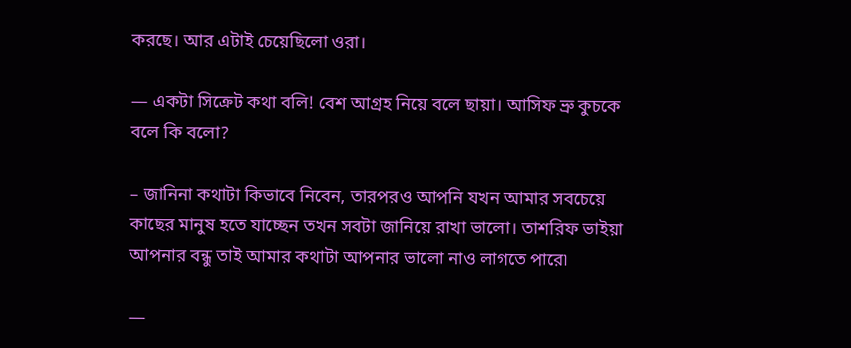করছে। আর এটাই চেয়েছিলো ওরা।

— একটা সিক্রেট কথা বলি! বেশ আগ্রহ নিয়ে বলে ছায়া। আসিফ ভ্রু কুচকে বলে কি বলো?

– জানিনা কথাটা কিভাবে নিবেন, তারপরও আপনি যখন আমার সবচেয়ে কাছের মানুষ হতে যাচ্ছেন তখন সবটা জানিয়ে রাখা ভালো। তাশরিফ ভাইয়া আপনার বন্ধু তাই আমার কথাটা আপনার ভালো নাও লাগতে পারে৷

—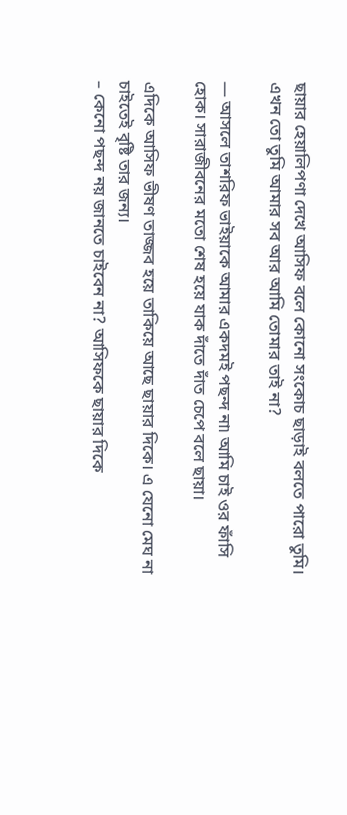ছায়ার হেয়ালিপণা দেখে আসিফ বলে কোনো সংকোচ ছাড়াই বলতে পারো তুমি। এখন তো তুমি আমার সব আর আমি তোমার তাই না?

— আসলে তাশরিফ ভাইয়াকে আমার একদমই পছন্দ না৷ আমি চাই ওর ফাঁসি হোক। সারাজীবনের মতো শেষ হয়ে যাক দাঁতে দাঁত চেপে বলে ছায়া।

এদিকে আসিফ ভীষণ তাজ্জব হয়ে তাকিয়ে আছে ছায়ার দিকে। এ যেনো মেঘ না চাইতেই বৃষ্টি তার জন্য।
– কেনো পছন্দ নয় জানতে চাইবেন না? আসিফকে ছায়ার দিকে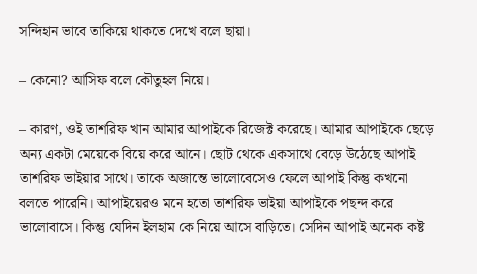সন্দিহান ভাবে তাকিয়ে থাকতে দেখে বলে ছায়া।

– কেনো? আসিফ বলে কৌতুহল নিয়ে।

– কারণ, ওই তাশরিফ খান আমার আপাইকে রিজেক্ট করেছে। আমার আপাইকে ছেড়ে অন্য একটা মেয়েকে বিয়ে করে আনে। ছোট থেকে একসাথে বেড়ে উঠেছে আপাই তাশরিফ ভাইয়ার সাথে। তাকে অজান্তে ভালোবেসেও ফেলে আপাই কিন্তু কখনো বলতে পারেনি। আপাইয়েরও মনে হতো তাশরিফ ভাইয়া আপাইকে পছন্দ করে ভালোবাসে। কিন্তু যেদিন ইলহাম কে নিয়ে আসে বাড়িতে। সেদিন আপাই অনেক কষ্ট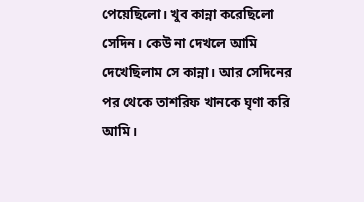পেয়েছিলো। খুব কান্না করেছিলো সেদিন। কেউ না দেখলে আমি দেখেছিলাম সে কান্না। আর সেদিনের পর থেকে তাশরিফ খানকে ঘৃণা করি আমি।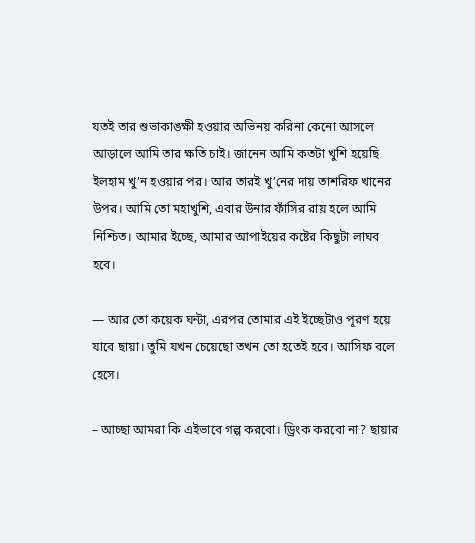যতই তার শুভাকাঙ্ক্ষী হওয়ার অভিনয় করিনা কেনো আসলে আড়ালে আমি তার ক্ষতি চাই। জানেন আমি কতটা খুশি হয়েছি ইলহাম খু’ন হওয়ার পর। আর তারই খু’নের দায় তাশরিফ খানের উপর। আমি তো মহাখুশি, এবার উনার ফাঁসির রায় হলে আমি নিশ্চিত। আমার ইচ্ছে, আমার আপাইয়ের কষ্টের কিছুটা লাঘব হবে।

— আর তো কয়েক ঘন্টা, এরপর তোমার এই ইচ্ছেটাও পূরণ হয়ে যাবে ছায়া। তুমি যখন চেয়েছো তখন তো হতেই হবে। আসিফ বলে হেসে।

– আচ্ছা আমরা কি এইভাবে গল্প করবো। ড্রিংক করবো না? ছায়ার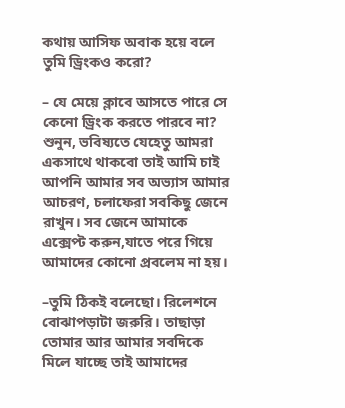কথায় আসিফ অবাক হয়ে বলে তুমি ড্রিংকও করো?

– যে মেয়ে ক্লাবে আসতে পারে সে কেনো ড্রিংক করতে পারবে না? শুনুন, ভবিষ্যতে যেহেতু আমরা একসাথে থাকবো তাই আমি চাই আপনি আমার সব অভ্যাস আমার আচরণ, চলাফেরা সবকিছু জেনে রাখুন। সব জেনে আমাকে এক্সেপ্ট করুন,যাতে পরে গিয়ে আমাদের কোনো প্রবলেম না হয়।

–তুমি ঠিকই বলেছো। রিলেশনে বোঝাপড়াটা জরুরি। তাছাড়া তোমার আর আমার সবদিকে মিলে যাচ্ছে তাই আমাদের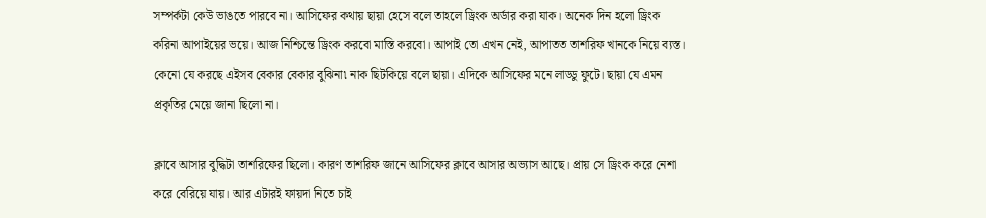সম্পর্কটা কেউ ভাঙতে পারবে না। আসিফের কথায় ছায়া হেসে বলে তাহলে ড্রিংক অর্ডার করা যাক। অনেক দিন হলো ড্রিংক করিনা আপাইয়ের ভয়ে। আজ নিশ্চিন্তে ড্রিংক করবো মাস্তি করবো। আপাই তো এখন নেই, আপাতত তাশরিফ খানকে নিয়ে ব্যস্ত। কেনো যে করছে এইসব বেকার বেকার বুঝিনা৷ নাক ছিটকিয়ে বলে ছায়া। এদিকে আসিফের মনে লাড্ডু ফুটে। ছায়া যে এমন প্রকৃতির মেয়ে জানা ছিলো না।

ক্লাবে আসার বুদ্ধিটা তাশরিফের ছিলো। কারণ তাশরিফ জানে আসিফের ক্লাবে আসার অভ্যাস আছে। প্রায় সে ড্রিংক করে নেশা করে বেরিয়ে যায়। আর এটারই ফায়দা নিতে চাই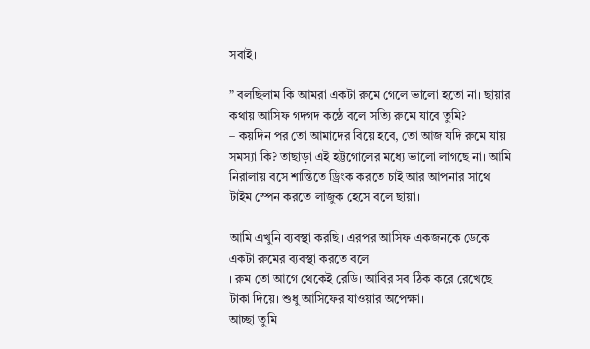সবাই।

” বলছিলাম কি আমরা একটা রুমে গেলে ভালো হতো না। ছায়ার কথায় আসিফ গদগদ কন্ঠে বলে সত্যি রুমে যাবে তুমি?
– কয়দিন পর তো আমাদের বিয়ে হবে, তো আজ যদি রুমে যায় সমস্যা কি? তাছাড়া এই হট্টগোলের মধ্যে ভালো লাগছে না। আমি নিরালায় বসে শান্তিতে ড্রিংক করতে চাই আর আপনার সাথে টাইম স্পেন করতে লাজুক হেসে বলে ছায়া।

আমি এখুনি ব্যবস্থা করছি। এরপর আসিফ একজনকে ডেকে একটা রুমের ব্যবস্থা করতে বলে
। রুম তো আগে থেকেই রেডি। আবির সব ঠিক করে রেখেছে টাকা দিয়ে। শুধু আসিফের যাওয়ার অপেক্ষা।
আচ্ছা তুমি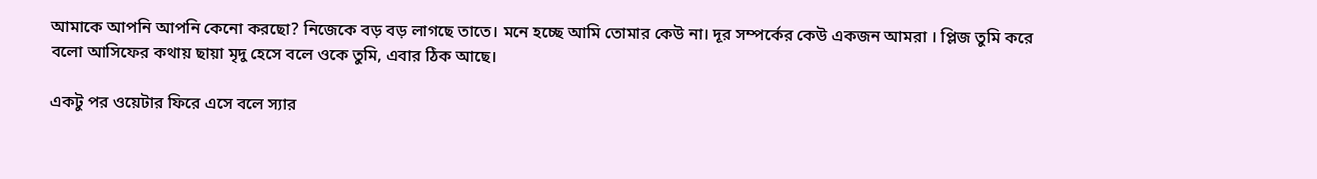আমাকে আপনি আপনি কেনো করছো? নিজেকে বড় বড় লাগছে তাতে। মনে হচ্ছে আমি তোমার কেউ না। দূর সম্পর্কের কেউ একজন আমরা । প্লিজ তুমি করে বলো আসিফের কথায় ছায়া মৃদু হেসে বলে ওকে তুমি, এবার ঠিক আছে।

একটু পর ওয়েটার ফিরে এসে বলে স্যার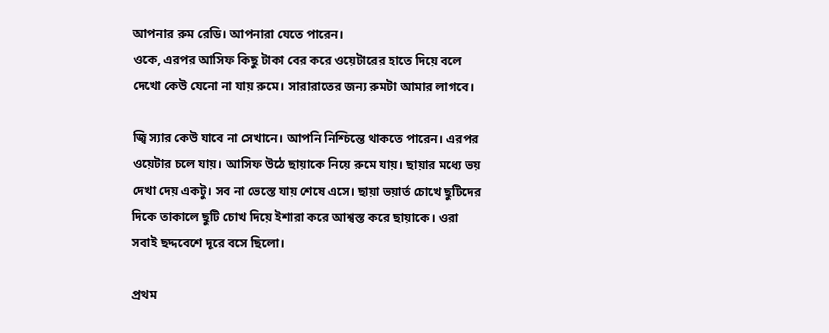আপনার রুম রেডি। আপনারা যেতে পারেন।
ওকে, এরপর আসিফ কিছু টাকা বের করে ওয়েটারের হাতে দিয়ে বলে দেখো কেউ যেনো না যায় রুমে। সারারাতের জন্য রুমটা আমার লাগবে।

জ্বি স্যার কেউ যাবে না সেখানে। আপনি নিশ্চিন্তে থাকতে পারেন। এরপর ওয়েটার চলে যায়। আসিফ উঠে ছায়াকে নিয়ে রুমে যায়। ছায়ার মধ্যে ভয় দেখা দেয় একটু। সব না ভেস্তে যায় শেষে এসে। ছায়া ভয়ার্ত চোখে ছুটিদের দিকে তাকালে ছুটি চোখ দিয়ে ইশারা করে আশ্বস্ত করে ছায়াকে। ওরা সবাই ছদ্দবেশে দূরে বসে ছিলো।

প্রথম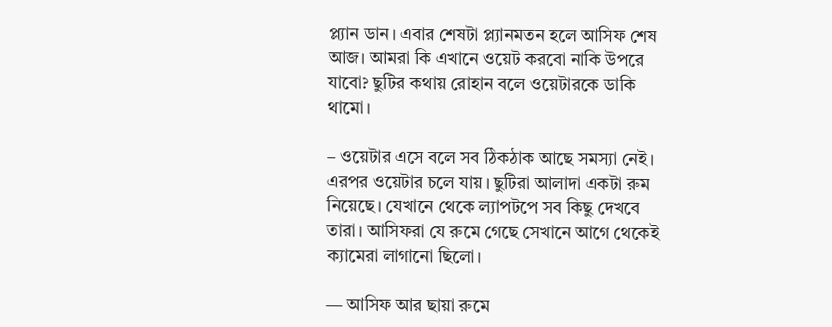প্ল্যান ডান। এবার শেষটা প্ল্যানমতন হলে আসিফ শেষ আজ। আমরা কি এখানে ওয়েট করবো নাকি উপরে যাবো? ছুটির কথায় রোহান বলে ওয়েটারকে ডাকি থামো।

– ওয়েটার এসে বলে সব ঠিকঠাক আছে সমস্যা নেই। এরপর ওয়েটার চলে যায়। ছুটিরা আলাদা একটা রুম নিয়েছে। যেখানে থেকে ল্যাপটপে সব কিছু দেখবে তারা। আসিফরা যে রুমে গেছে সেখানে আগে থেকেই ক্যামেরা লাগানো ছিলো।

— আসিফ আর ছায়া রুমে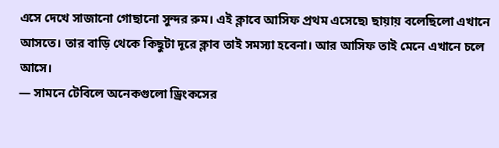এসে দেখে সাজানো গোছানো সুন্দর রুম। এই ক্লাবে আসিফ প্রথম এসেছে৷ ছায়ায় বলেছিলো এখানে আসতে। তার বাড়ি থেকে কিছুটা দূরে ক্লাব তাই সমস্যা হবেনা। আর আসিফ তাই মেনে এখানে চলে আসে।
— সামনে টেবিলে অনেকগুলো ড্রিংকসের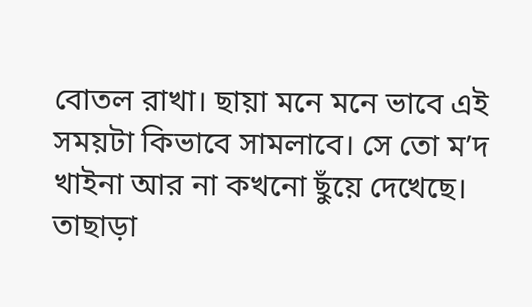বোতল রাখা। ছায়া মনে মনে ভাবে এই সময়টা কিভাবে সামলাবে। সে তো ম’দ খাইনা আর না কখনো ছুঁয়ে দেখেছে। তাছাড়া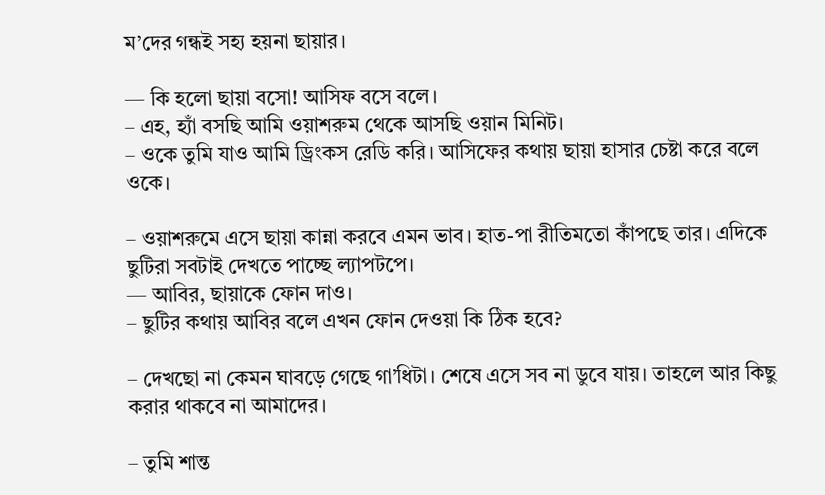ম’দের গন্ধই সহ্য হয়না ছায়ার।

— কি হলো ছায়া বসো! আসিফ বসে বলে।
– এহ, হ্যাঁ বসছি আমি ওয়াশরুম থেকে আসছি ওয়ান মিনিট।
– ওকে তুমি যাও আমি ড্রিংকস রেডি করি। আসিফের কথায় ছায়া হাসার চেষ্টা করে বলে ওকে।

– ওয়াশরুমে এসে ছায়া কান্না করবে এমন ভাব। হাত-পা রীতিমতো কাঁপছে তার। এদিকে ছুটিরা সবটাই দেখতে পাচ্ছে ল্যাপটপে।
— আবির, ছায়াকে ফোন দাও।
– ছুটির কথায় আবির বলে এখন ফোন দেওয়া কি ঠিক হবে?

– দেখছো না কেমন ঘাবড়ে গেছে গা’ধিটা। শেষে এসে সব না ডুবে যায়। তাহলে আর কিছু করার থাকবে না আমাদের।

– তুমি শান্ত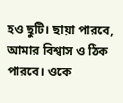হও ছুটি। ছায়া পারবে, আমার বিশ্বাস ও ঠিক পারবে। ওকে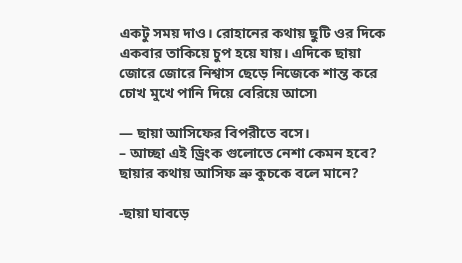একটু সময় দাও। রোহানের কথায় ছুটি ওর দিকে একবার তাকিয়ে চুপ হয়ে যায়। এদিকে ছায়া জোরে জোরে নিশ্বাস ছেড়ে নিজেকে শান্ত করে চোখ মুখে পানি দিয়ে বেরিয়ে আসে৷

— ছায়া আসিফের বিপরীতে বসে।
– আচ্ছা এই ড্রিংক গুলোতে নেশা কেমন হবে? ছায়ার কথায় আসিফ ভ্রু কুচকে বলে মানে?

-ছায়া ঘাবড়ে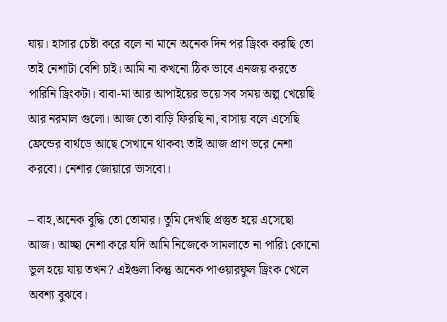যায়। হাসার চেষ্টা করে বলে না মানে অনেক দিন পর ড্রিংক করছি তো তাই নেশাটা বেশি চাই। আমি না কখনো ঠিক ভাবে এনজয় করতে পারিনি ড্রিংকটা। বাবা-মা আর আপাইয়ের ভয়ে সব সময় অল্প খেয়েছি আর নরমাল গুলো। আজ তো বাড়ি ফিরছি না, বাসায় বলে এসেছি ফ্রেন্ডের বার্থডে আছে সেখানে থাকব৷ তাই আজ প্রাণ ভরে নেশা করবো। নেশার জোয়ারে ভাসবো।

– বাহ,অনেক বুদ্ধি তো তোমার। তুমি দেখছি প্রস্তুত হয়ে এসেছো আজ। আচ্ছা নেশা করে যদি আমি নিজেকে সামলাতে না পারি৷ কোনো ভুল হয়ে যায় তখন? এইগুলা কিন্তু অনেক পাওয়ারফুল ড্রিংক খেলে অবশ্য বুঝবে।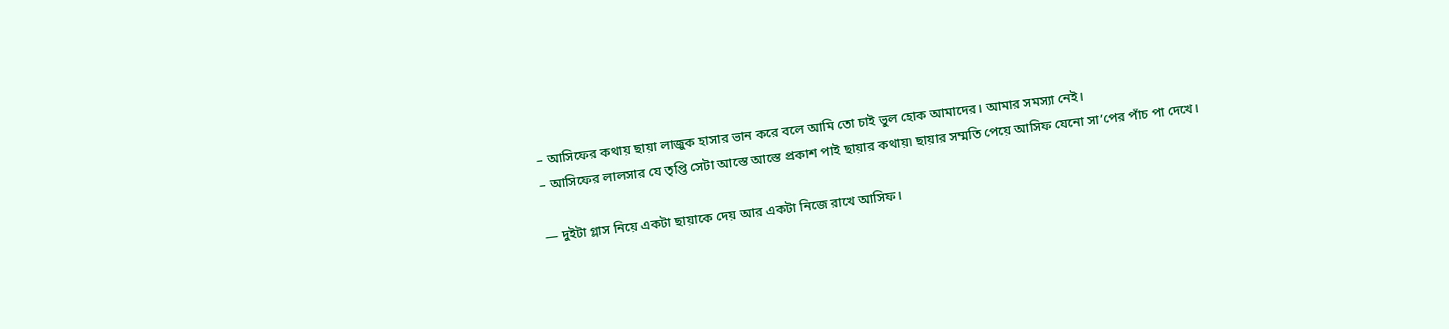– আসিফের কথায় ছায়া লাজুক হাসার ভান করে বলে আমি তো চাই ভুল হোক আমাদের। আমার সমস্যা নেই।
– আসিফের লালসার যে তৃপ্তি সেটা আস্তে আস্তে প্রকাশ পাই ছায়ার কথায়৷ ছায়ার সম্মতি পেয়ে আসিফ যেনো সা’পের পাঁচ পা দেখে।

— দুইটা গ্লাস নিয়ে একটা ছায়াকে দেয় আর একটা নিজে রাখে আসিফ।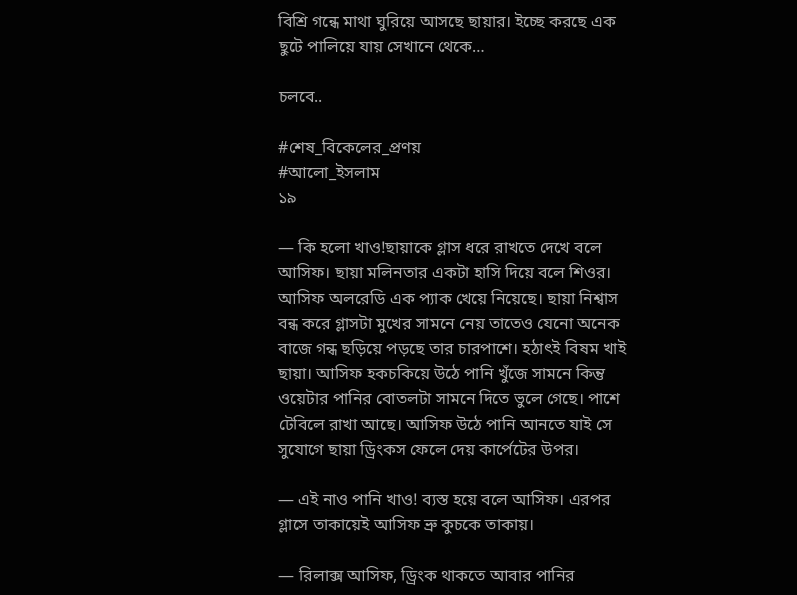বিশ্রি গন্ধে মাথা ঘুরিয়ে আসছে ছায়ার। ইচ্ছে করছে এক ছুটে পালিয়ে যায় সেখানে থেকে…

চলবে..

#শেষ_বিকেলের_প্রণয়
#আলো_ইসলাম
১৯

— কি হলো খাও!ছায়াকে গ্লাস ধরে রাখতে দেখে বলে আসিফ। ছায়া মলিনতার একটা হাসি দিয়ে বলে শিওর। আসিফ অলরেডি এক প্যাক খেয়ে নিয়েছে। ছায়া নিশ্বাস বন্ধ করে গ্লাসটা মুখের সামনে নেয় তাতেও যেনো অনেক বাজে গন্ধ ছড়িয়ে পড়ছে তার চারপাশে। হঠাৎই বিষম খাই ছায়া। আসিফ হকচকিয়ে উঠে পানি খুঁজে সামনে কিন্তু ওয়েটার পানির বোতলটা সামনে দিতে ভুলে গেছে। পাশে টেবিলে রাখা আছে। আসিফ উঠে পানি আনতে যাই সে সুযোগে ছায়া ড্রিংকস ফেলে দেয় কার্পেটের উপর।

— এই নাও পানি খাও! ব্যস্ত হয়ে বলে আসিফ। এরপর গ্লাসে তাকায়েই আসিফ ভ্রু কুচকে তাকায়।

— রিলাক্স আসিফ, ড্রিংক থাকতে আবার পানির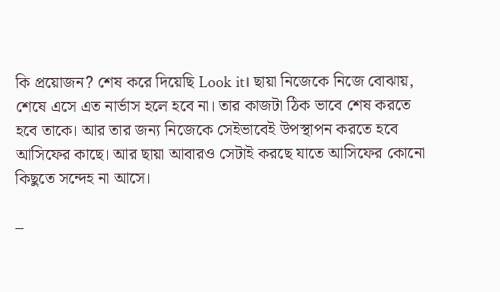কি প্রয়োজন? শেষ করে দিয়েছি Look it। ছায়া নিজেকে নিজে বোঝায়, শেষে এসে এত নার্ভাস হলে হবে না। তার কাজটা ঠিক ভাবে শেষ করতে হবে তাকে। আর তার জন্য নিজেকে সেইভাবেই উপস্থাপন করতে হবে আসিফের কাছে। আর ছায়া আবারও সেটাই করছে যাতে আসিফের কোনো কিছুতে সন্দেহ না আসে।

–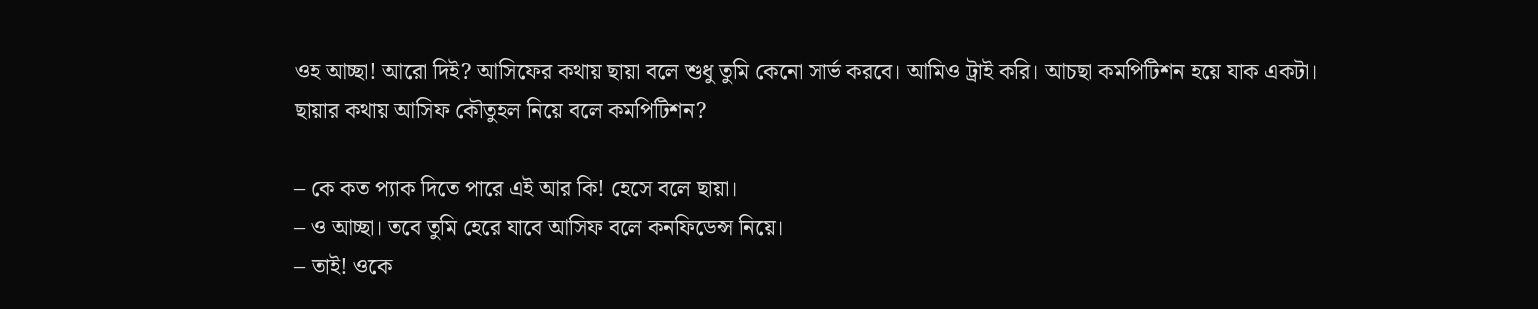ওহ আচ্ছা! আরো দিই? আসিফের কথায় ছায়া বলে শুধু তুমি কেনো সার্ভ করবে। আমিও ট্রাই করি। আচছা কমপিটিশন হয়ে যাক একটা। ছায়ার কথায় আসিফ কৌতুহল নিয়ে বলে কমপিটিশন?

– কে কত প্যাক দিতে পারে এই আর কি! হেসে বলে ছায়া।
– ও আচ্ছা। তবে তুমি হেরে যাবে আসিফ বলে কনফিডেন্স নিয়ে।
– তাই! ওকে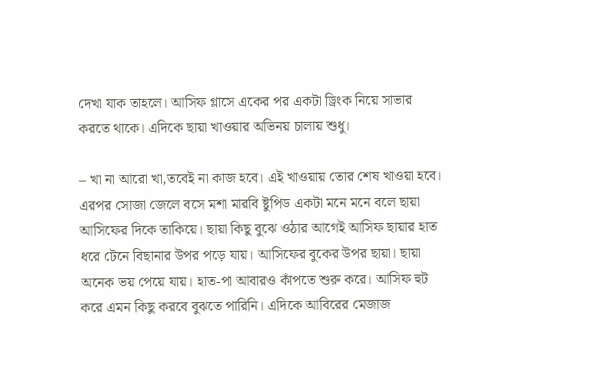দেখা যাক তাহলে। আসিফ গ্লাসে একের পর একটা ড্রিংক নিয়ে সাভার করতে থাকে। এদিকে ছায়া খাওয়ার অভিনয় চালায় শুধু।

– খা না আরো খা,তবেই না কাজ হবে। এই খাওয়ায় তোর শেষ খাওয়া হবে। এরপর সোজা জেলে বসে মশা মারবি ষ্টুপিড একটা মনে মনে বলে ছায়া আসিফের দিকে তাকিয়ে। ছায়া কিছু বুঝে ওঠার আগেই আসিফ ছায়ার হাত ধরে টেনে বিছানার উপর পড়ে যায়। আসিফের বুকের উপর ছায়া। ছায়া অনেক ভয় পেয়ে যায়। হাত-পা আবারও কাঁপতে শুরু করে। আসিফ হুট করে এমন কিছু করবে বুঝতে পারিনি। এদিকে আবিরের মেজাজ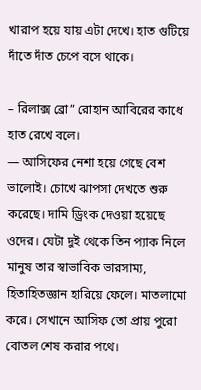খারাপ হয়ে যায় এটা দেখে। হাত গুটিয়ে দাঁতে দাঁত চেপে বসে থাকে।

– রিলাক্স ব্রো” রোহান আবিরের কাধে হাত রেখে বলে।
— আসিফের নেশা হয়ে গেছে বেশ ভালোই। চোখে ঝাপসা দেখতে শুরু করেছে। দামি ড্রিংক দেওয়া হয়েছে ওদের। যেটা দুই থেকে তিন প্যাক নিলে মানুষ তার স্বাভাবিক ভারসাম্য, হিতাহিতজ্ঞান হারিয়ে ফেলে। মাতলামো করে। সেখানে আসিফ তো প্রায় পুরো বোতল শেষ করার পথে।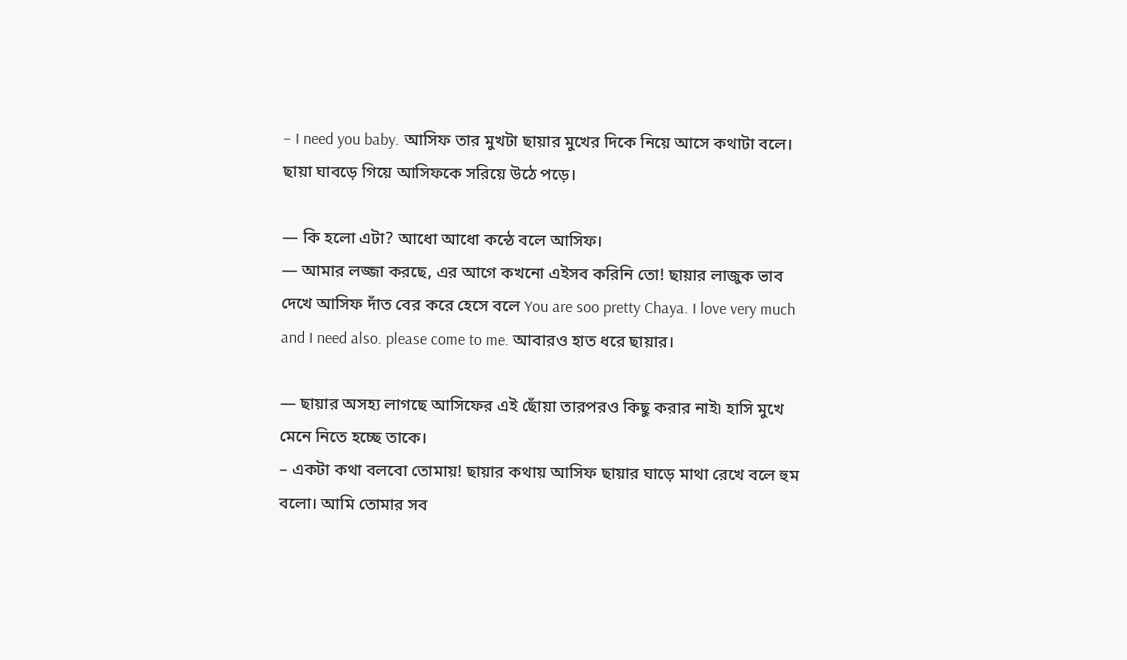– I need you baby. আসিফ তার মুখটা ছায়ার মুখের দিকে নিয়ে আসে কথাটা বলে। ছায়া ঘাবড়ে গিয়ে আসিফকে সরিয়ে উঠে পড়ে।

— কি হলো এটা? আধো আধো কন্ঠে বলে আসিফ।
— আমার লজ্জা করছে, এর আগে কখনো এইসব করিনি তো! ছায়ার লাজুক ভাব দেখে আসিফ দাঁত বের করে হেসে বলে You are soo pretty Chaya. I love very much and I need also. please come to me. আবারও হাত ধরে ছায়ার।

— ছায়ার অসহ্য লাগছে আসিফের এই ছোঁয়া তারপরও কিছু করার নাই৷ হাসি মুখে মেনে নিতে হচ্ছে তাকে।
– একটা কথা বলবো তোমায়! ছায়ার কথায় আসিফ ছায়ার ঘাড়ে মাথা রেখে বলে হুম বলো। আমি তোমার সব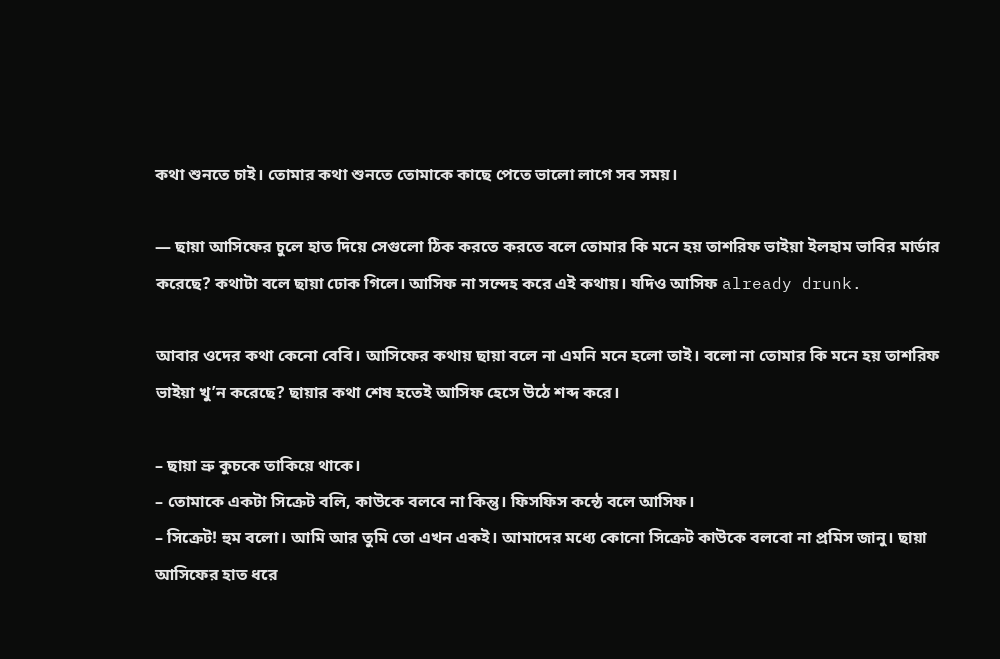কথা শুনতে চাই। তোমার কথা শুনতে তোমাকে কাছে পেতে ভালো লাগে সব সময়।

— ছায়া আসিফের চুলে হাত দিয়ে সেগুলো ঠিক করতে করতে বলে তোমার কি মনে হয় তাশরিফ ভাইয়া ইলহাম ভাবির মার্ডার করেছে? কথাটা বলে ছায়া ঢোক গিলে। আসিফ না সন্দেহ করে এই কথায়। যদিও আসিফ already drunk.

আবার ওদের কথা কেনো বেবি। আসিফের কথায় ছায়া বলে না এমনি মনে হলো তাই। বলো না তোমার কি মনে হয় তাশরিফ ভাইয়া খু’ন করেছে? ছায়ার কথা শেষ হতেই আসিফ হেসে উঠে শব্দ করে।

– ছায়া ভ্রু কুচকে তাকিয়ে থাকে।
– তোমাকে একটা সিক্রেট বলি, কাউকে বলবে না কিন্তু। ফিসফিস কন্ঠে বলে আসিফ।
– সিক্রেট! হুম বলো। আমি আর তুমি তো এখন একই। আমাদের মধ্যে কোনো সিক্রেট কাউকে বলবো না প্রমিস জানু। ছায়া আসিফের হাত ধরে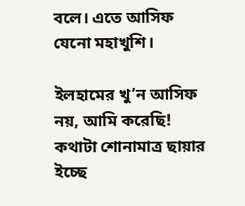বলে। এতে আসিফ যেনো মহাখুশি।

ইলহামের খু’ন আসিফ নয়, আমি করেছি! কথাটা শোনামাত্র ছায়ার ইচ্ছে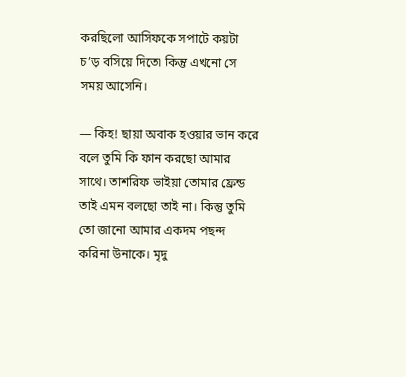করছিলো আসিফকে সপাটে কয়টা চ’ড় বসিয়ে দিতে৷ কিন্তু এখনো সে সময় আসেনি।

— কিহ! ছায়া অবাক হওয়ার ভান করে বলে তুমি কি ফান করছো আমার সাথে। তাশরিফ ভাইয়া তোমার ফ্রেন্ড তাই এমন বলছো তাই না। কিন্তু তুমি তো জানো আমার একদম পছন্দ করিনা উনাকে। মৃদু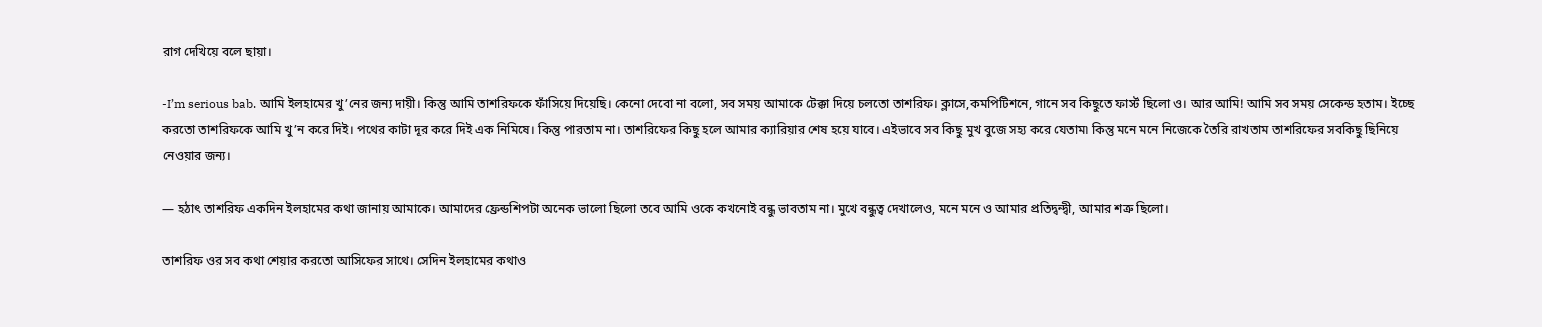রাগ দেখিয়ে বলে ছায়া।

-I’m serious bab. আমি ইলহামের খু’নের জন্য দায়ী। কিন্তু আমি তাশরিফকে ফাঁসিয়ে দিয়েছি। কেনো দেবো না বলো, সব সময় আমাকে টেক্কা দিয়ে চলতো তাশরিফ। ক্লাসে,কমপিটিশনে, গানে সব কিছুতে ফার্স্ট ছিলো ও। আর আমি! আমি সব সময় সেকেন্ড হতাম। ইচ্ছে করতো তাশরিফকে আমি খু’ন করে দিই। পথের কাটা দূর করে দিই এক নিমিষে। কিন্তু পারতাম না। তাশরিফের কিছু হলে আমার ক্যারিয়ার শেষ হয়ে যাবে। এইভাবে সব কিছু মুখ বুজে সহ্য করে যেতাম৷ কিন্তু মনে মনে নিজেকে তৈরি রাখতাম তাশরিফের সবকিছু ছিনিয়ে নেওয়ার জন্য।

— হঠাৎ তাশরিফ একদিন ইলহামের কথা জানায় আমাকে। আমাদের ফ্রেন্ডশিপটা অনেক ভালো ছিলো তবে আমি ওকে কখনোই বন্ধু ভাবতাম না। মুখে বন্ধুত্ব দেখালেও, মনে মনে ও আমার প্রতিদ্বন্দ্বী, আমার শত্রু ছিলো।

তাশরিফ ওর সব কথা শেয়ার করতো আসিফের সাথে। সেদিন ইলহামের কথাও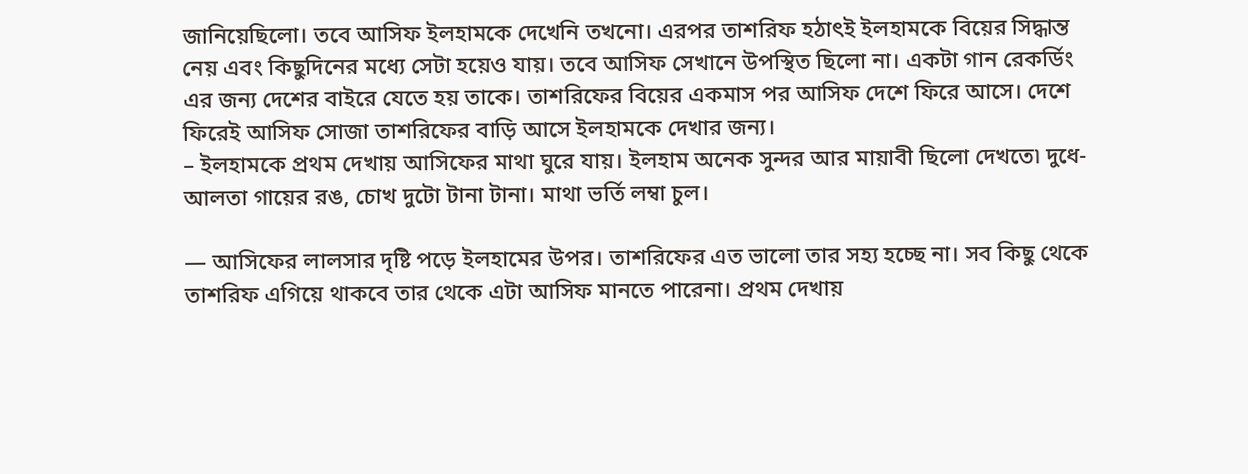জানিয়েছিলো। তবে আসিফ ইলহামকে দেখেনি তখনো। এরপর তাশরিফ হঠাৎই ইলহামকে বিয়ের সিদ্ধান্ত নেয় এবং কিছুদিনের মধ্যে সেটা হয়েও যায়। তবে আসিফ সেখানে উপস্থিত ছিলো না। একটা গান রেকর্ডিং এর জন্য দেশের বাইরে যেতে হয় তাকে। তাশরিফের বিয়ের একমাস পর আসিফ দেশে ফিরে আসে। দেশে ফিরেই আসিফ সোজা তাশরিফের বাড়ি আসে ইলহামকে দেখার জন্য।
– ইলহামকে প্রথম দেখায় আসিফের মাথা ঘুরে যায়। ইলহাম অনেক সুন্দর আর মায়াবী ছিলো দেখতে৷ দুধে-আলতা গায়ের রঙ, চোখ দুটো টানা টানা। মাথা ভর্তি লম্বা চুল।

— আসিফের লালসার দৃষ্টি পড়ে ইলহামের উপর। তাশরিফের এত ভালো তার সহ্য হচ্ছে না। সব কিছু থেকে তাশরিফ এগিয়ে থাকবে তার থেকে এটা আসিফ মানতে পারেনা। প্রথম দেখায়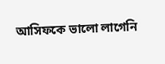আসিফকে ভালো লাগেনি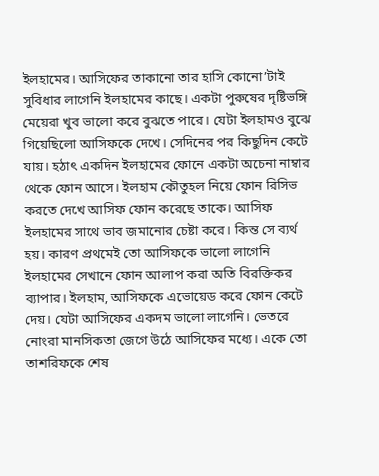ইলহামের। আসিফের তাকানো তার হাসি কোনো’টাই সুবিধার লাগেনি ইলহামের কাছে। একটা পুরুষের দৃষ্টিভঙ্গি মেয়েরা খুব ভালো করে বুঝতে পারে। যেটা ইলহামও বুঝে গিয়েছিলো আসিফকে দেখে। সেদিনের পর কিছুদিন কেটে যায়। হঠাৎ একদিন ইলহামের ফোনে একটা অচেনা নাম্বার থেকে ফোন আসে। ইলহাম কৌতুহল নিয়ে ফোন রিসিভ করতে দেখে আসিফ ফোন করেছে তাকে। আসিফ ইলহামের সাথে ভাব জমানোর চেষ্টা করে। কিন্ত সে ব্যর্থ হয়। কারণ প্রথমেই তো আসিফকে ভালো লাগেনি ইলহামের সেখানে ফোন আলাপ করা অতি বিরক্তিকর ব্যাপার। ইলহাম, আসিফকে এভোয়েড করে ফোন কেটে দেয়। যেটা আসিফের একদম ভালো লাগেনি। ভেতরে নোংরা মানসিকতা জেগে উঠে আসিফের মধ্যে। একে তো তাশরিফকে শেষ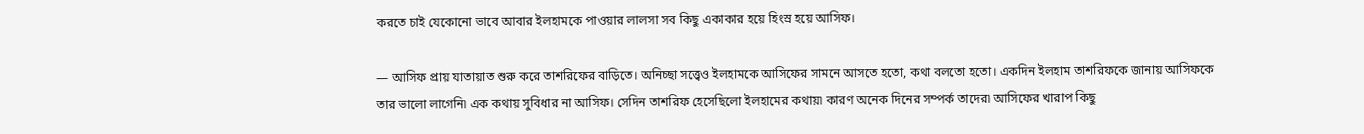করতে চাই যেকোনো ভাবে আবার ইলহামকে পাওয়ার লালসা সব কিছু একাকার হয়ে হিংস্র হয়ে আসিফ।

— আসিফ প্রায় যাতায়াত শুরু করে তাশরিফের বাড়িতে। অনিচ্ছা সত্ত্বেও ইলহামকে আসিফের সামনে আসতে হতো, কথা বলতো হতো। একদিন ইলহাম তাশরিফকে জানায় আসিফকে তার ভালো লাগেনি৷ এক কথায় সুবিধার না আসিফ। সেদিন তাশরিফ হেসেছিলো ইলহামের কথায়৷ কারণ অনেক দিনের সম্পর্ক তাদের৷ আসিফের খারাপ কিছু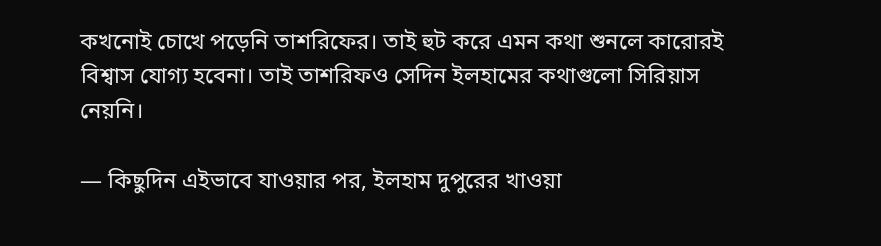কখনোই চোখে পড়েনি তাশরিফের। তাই হুট করে এমন কথা শুনলে কারোরই বিশ্বাস যোগ্য হবেনা। তাই তাশরিফও সেদিন ইলহামের কথাগুলো সিরিয়াস নেয়নি।

— কিছুদিন এইভাবে যাওয়ার পর, ইলহাম দুপুরের খাওয়া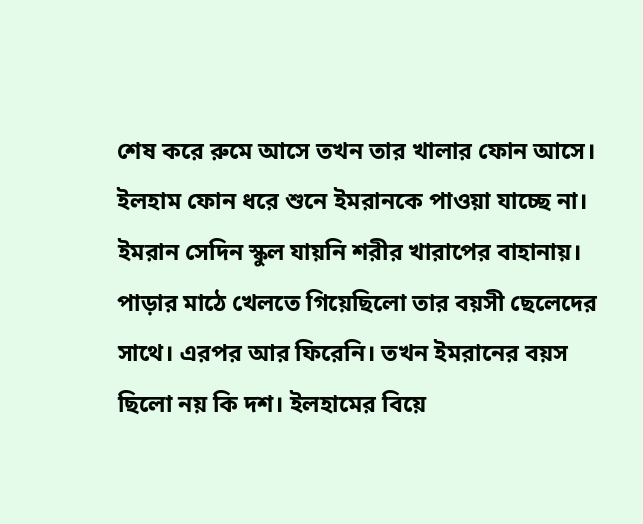শেষ করে রুমে আসে তখন তার খালার ফোন আসে। ইলহাম ফোন ধরে শুনে ইমরানকে পাওয়া যাচ্ছে না। ইমরান সেদিন স্কুল যায়নি শরীর খারাপের বাহানায়। পাড়ার মাঠে খেলতে গিয়েছিলো তার বয়সী ছেলেদের সাথে। এরপর আর ফিরেনি। তখন ইমরানের বয়স ছিলো নয় কি দশ। ইলহামের বিয়ে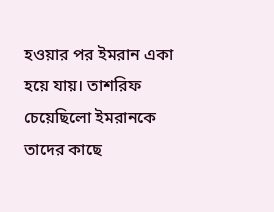হওয়ার পর ইমরান একা হয়ে যায়। তাশরিফ চেয়েছিলো ইমরানকে তাদের কাছে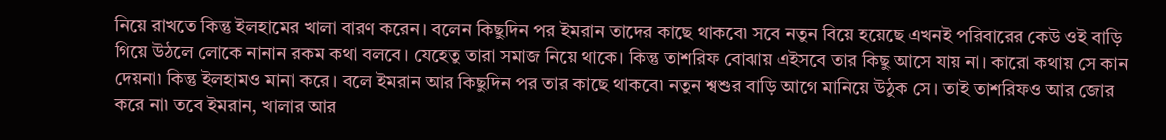নিয়ে রাখতে কিন্তু ইলহামের খালা বারণ করেন। বলেন কিছুদিন পর ইমরান তাদের কাছে থাকবে৷ সবে নতুন বিয়ে হয়েছে এখনই পরিবারের কেউ ওই বাড়ি গিয়ে উঠলে লোকে নানান রকম কথা বলবে। যেহেতু তারা সমাজ নিয়ে থাকে। কিন্তু তাশরিফ বোঝায় এইসবে তার কিছু আসে যায় না। কারো কথায় সে কান দেয়না৷ কিন্তু ইলহামও মানা করে। বলে ইমরান আর কিছুদিন পর তার কাছে থাকবে৷ নতুন শ্বশুর বাড়ি আগে মানিয়ে উঠুক সে। তাই তাশরিফও আর জোর করে না৷ তবে ইমরান, খালার আর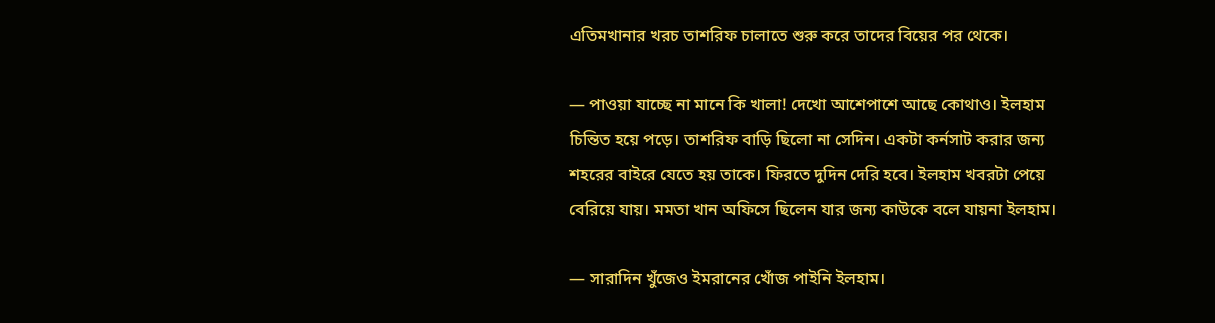এতিমখানার খরচ তাশরিফ চালাতে শুরু করে তাদের বিয়ের পর থেকে।

— পাওয়া যাচ্ছে না মানে কি খালা! দেখো আশেপাশে আছে কোথাও। ইলহাম চিন্তিত হয়ে পড়ে। তাশরিফ বাড়ি ছিলো না সেদিন। একটা কর্নসাট করার জন্য শহরের বাইরে যেতে হয় তাকে। ফিরতে দুদিন দেরি হবে। ইলহাম খবরটা পেয়ে বেরিয়ে যায়। মমতা খান অফিসে ছিলেন যার জন্য কাউকে বলে যায়না ইলহাম।

— সারাদিন খুঁজেও ইমরানের খোঁজ পাইনি ইলহাম।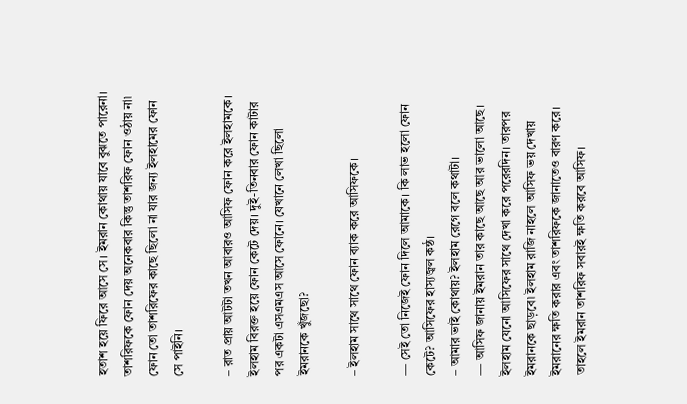হতাশ হয়ে ফিরে আসে সে। ইমরান কোথায় যাবে বুঝতে পারেনা। তাশরিফকে ফোন দেয় অনেকবার কিন্তু তাশরিফ ফোন ওঠায় না৷ ফোন তো তাশরিফের কাছে ছিলো না যার জন্য ইলহামের ফোন সে পাইনি।

– রাত প্রায় আটটা তখন আবারও আসিফ ফোন করে ইলহামকে। ইলহাম বিরক্ত হয়ে ফোন কেটে দেয়। দুই-তিনবার ফোন কাটার পর একটা এসএমএস আসে ফোনে। যেখানে লেখা ছিলো ইমরানকে খুঁজছো?

– ইলহাম সাথে সাথে ফোন ব্যাক করে আসিফকে।

— সেই তো নিজেই ফোন দিলে আমাকে। কি লাভ হলো ফোন কেটে? আসিফের হাস্যজ্বল কন্ঠ।
– আমার ভাই কোথায়? ইলহাম রেগে বলে কথাটা।
— আসিফ জানায় ইমরান তার কাছে আছে আর ভালো আছে। ইলহাম যেনো আসিফের সাথে দেখা করে পরেরদিন। তারপর ইমরানকে ছাড়বে৷ ইলহাম রাজি নাহলে আসিফ ভয় দেখায় ইমরানের ক্ষতি করার এবং তাশরিফকে জানাতেও বারণ করে। তাহলে ইমরান তাশরিফ সবারই ক্ষতি করবে আসিফ।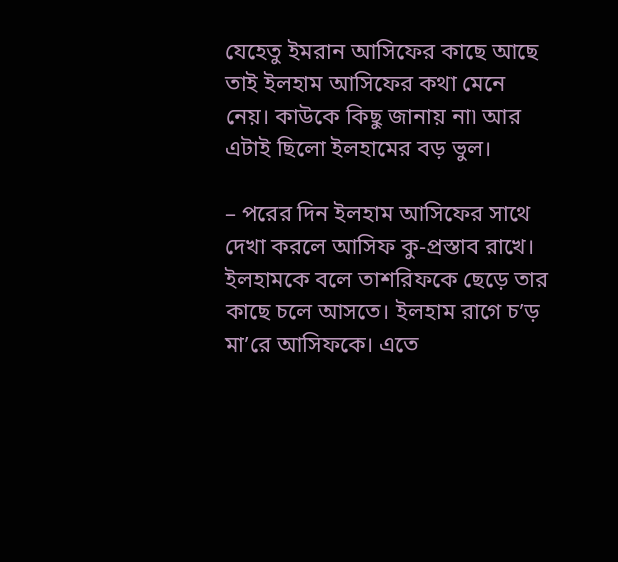যেহেতু ইমরান আসিফের কাছে আছে তাই ইলহাম আসিফের কথা মেনে নেয়। কাউকে কিছু জানায় না৷ আর এটাই ছিলো ইলহামের বড় ভুল।

– পরের দিন ইলহাম আসিফের সাথে দেখা করলে আসিফ কু-প্রস্তাব রাখে। ইলহামকে বলে তাশরিফকে ছেড়ে তার কাছে চলে আসতে। ইলহাম রাগে চ’ড় মা’রে আসিফকে। এতে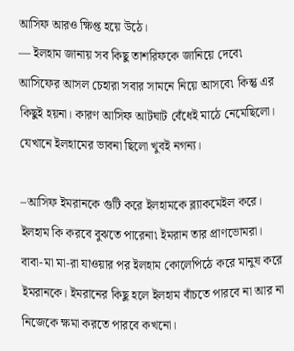আসিফ আরও ক্ষিপ্ত হয়ে উঠে।
— ইলহাম জানায় সব কিছু তাশরিফকে জানিয়ে দেবে৷ আসিফের আসল চেহারা সবার সামনে নিয়ে আসবে৷ কিন্তু এর কিছুই হয়না। কারণ আসিফ আটঘাট বেঁধেই মাঠে নেমেছিলো। যেখানে ইলহামের ভাবনা ছিলো খুবই নগন্য।

–আসিফ ইমরানকে গুটি করে ইলহামকে ব্ল্যাকমেইল করে। ইলহাম কি করবে বুঝতে পারেনা৷ ইমরান তার প্রাণভোমরা। বাবা-মা মা-রা যাওয়ার পর ইলহাম কোলেপিঠে করে মানুষ করে ইমরানকে। ইমরানের কিছু হলে ইলহাম বাঁচতে পারবে না আর না নিজেকে ক্ষমা করতে পারবে কখনো।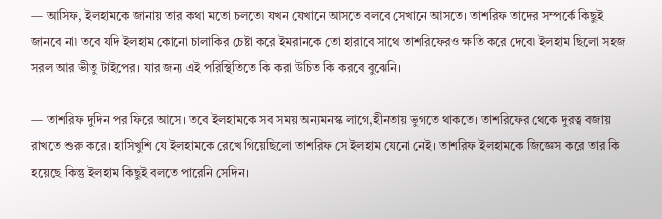— আসিফ, ইলহামকে জানায় তার কথা মতো চলতে৷ যখন যেখানে আসতে বলবে সেখানে আসতে। তাশরিফ তাদের সম্পর্কে কিছুই জানবে না৷ তবে যদি ইলহাম কোনো চালাকির চেষ্টা করে ইমরানকে তো হারাবে সাথে তাশরিফেরও ক্ষতি করে দেবে৷ ইলহাম ছিলো সহজ সরল আর ভীতু টাইপের। যার জন্য এই পরিস্থিতিতে কি করা উচিত কি করবে বুঝেনি।

— তাশরিফ দুদিন পর ফিরে আসে। তবে ইলহামকে সব সময় অন্যমনস্ক লাগে,হীনতায় ভুগতে থাকতে। তাশরিফের থেকে দুরত্ব বজায় রাখতে শুরু করে। হাসিখুশি যে ইলহামকে রেখে গিয়েছিলো তাশরিফ সে ইলহাম যেনো নেই। তাশরিফ ইলহামকে জিজ্ঞেস করে তার কি হয়েছে কিন্তু ইলহাম কিছুই বলতে পারেনি সেদিন।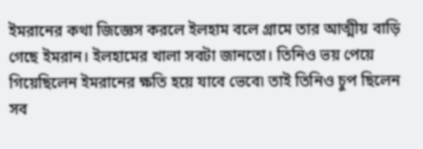ইমরানের কথা জিজ্ঞেস করলে ইলহাম বলে গ্রামে তার আত্মীয় বাড়ি গেছে ইমরান। ইলহামের খালা সবটা জানতো। তিনিও ভয় পেয়ে গিয়েছিলেন ইমরানের ক্ষতি হয়ে যাবে ভেবে৷ তাই তিনিও চুপ ছিলেন সব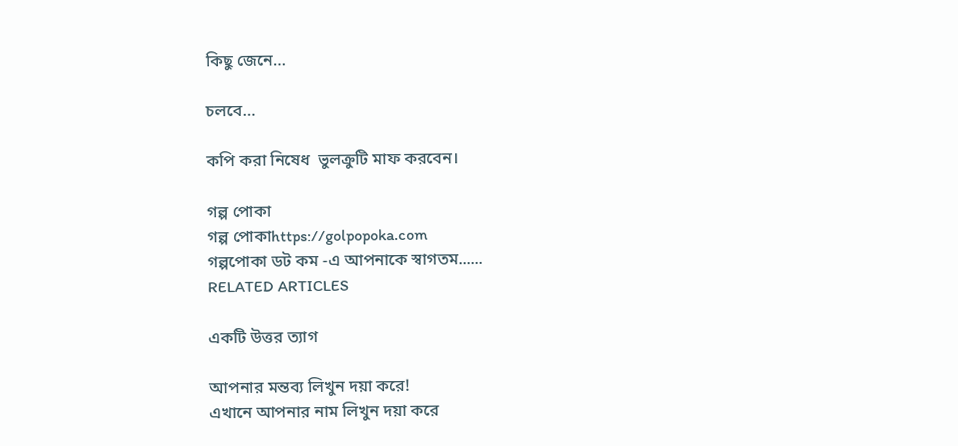কিছু জেনে…

চলবে…

কপি করা নিষেধ  ভুলক্রুটি মাফ করবেন।

গল্প পোকা
গল্প পোকাhttps://golpopoka.com
গল্পপোকা ডট কম -এ আপনাকে স্বাগতম......
RELATED ARTICLES

একটি উত্তর ত্যাগ

আপনার মন্তব্য লিখুন দয়া করে!
এখানে আপনার নাম লিখুন দয়া করে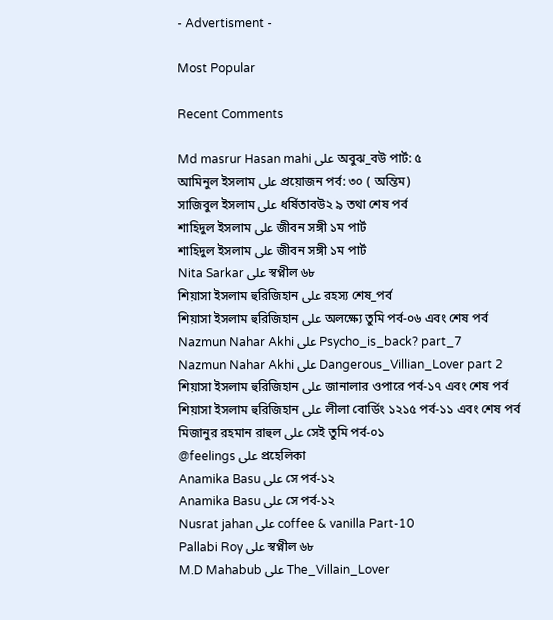- Advertisment -

Most Popular

Recent Comments

Md masrur Hasan mahi على অবুঝ_বউ পার্ট: ৫
আমিনুল ইসলাম على প্রয়োজন পর্ব: ৩০ ( অন্তিম)
সাজিবুল ইসলাম على ধর্ষিতাবউ২ ৯ তথা শেষ পর্ব
শাহিদুল ইসলাম على জীবন সঙ্গী ১ম পার্ট
শাহিদুল ইসলাম على জীবন সঙ্গী ১ম পার্ট
Nita Sarkar على স্বপ্নীল ৬৮
শিয়াসা ইসলাম হুরিজিহান على রহস্য শেষ_পর্ব
শিয়াসা ইসলাম হুরিজিহান على অলক্ষ্যে তুমি পর্ব-০৬ এবং শেষ পর্ব
Nazmun Nahar Akhi على Psycho_is_back? part_7
Nazmun Nahar Akhi على Dangerous_Villian_Lover part 2
শিয়াসা ইসলাম হুরিজিহান على জানালার ওপারে পর্ব-১৭ এবং শেষ পর্ব
শিয়াসা ইসলাম হুরিজিহান على লীলা বোর্ডিং ১২১৫ পর্ব-১১ এবং শেষ পর্ব
মিজানুর রহমান রাহুল على সেই তুমি পর্ব-০১
@feelings على প্রহেলিকা
Anamika Basu على সে পর্ব-১২
Anamika Basu على সে পর্ব-১২
Nusrat jahan على coffee & vanilla Part-10
Pallabi Roy على স্বপ্নীল ৬৮
M.D Mahabub على The_Villain_Lover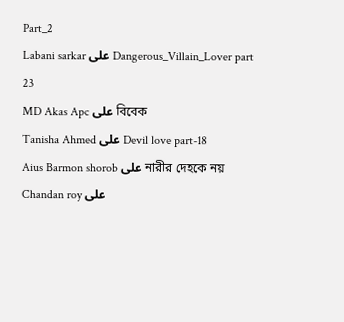Part_2
Labani sarkar على Dangerous_Villain_Lover part 23
MD Akas Apc على বিবেক
Tanisha Ahmed على Devil love part-18
Aius Barmon shorob على নারীর দেহকে নয়
Chandan roy على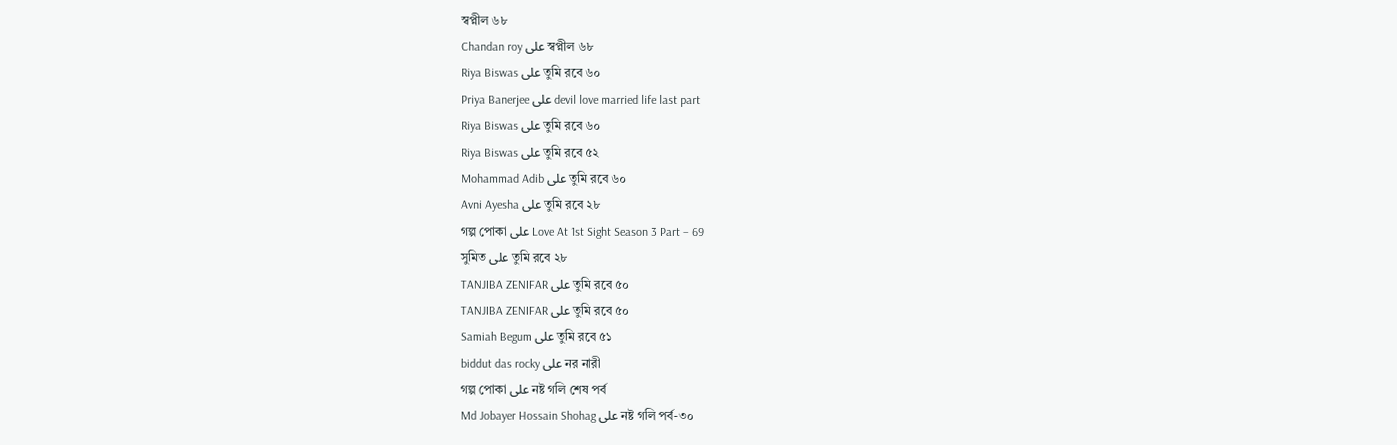স্বপ্নীল ৬৮
Chandan roy على স্বপ্নীল ৬৮
Riya Biswas على তুমি রবে ৬০
Priya Banerjee على devil love married life last part
Riya Biswas على তুমি রবে ৬০
Riya Biswas على তুমি রবে ৫২
Mohammad Adib على তুমি রবে ৬০
Avni Ayesha على তুমি রবে ২৮
গল্প পোকা على Love At 1st Sight Season 3 Part – 69
সুমিত على তুমি রবে ২৮
TANJIBA ZENIFAR على তুমি রবে ৫০
TANJIBA ZENIFAR على তুমি রবে ৫০
Samiah Begum على তুমি রবে ৫১
biddut das rocky على নর নারী
গল্প পোকা على নষ্ট গলি শেষ পর্ব
Md Jobayer Hossain Shohag على নষ্ট গলি পর্ব-৩০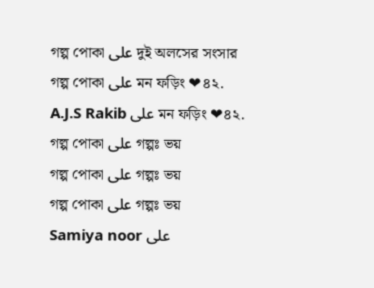গল্প পোকা على দুই অলসের সংসার
গল্প পোকা على মন ফড়িং ❤৪২.
A.J.S Rakib على মন ফড়িং ❤৪২.
গল্প পোকা على গল্পঃ ভয়
গল্প পোকা على গল্পঃ ভয়
গল্প পোকা على গল্পঃ ভয়
Samiya noor على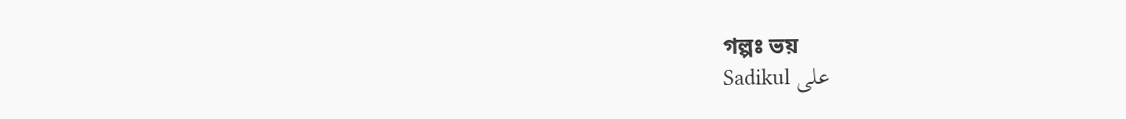গল্পঃ ভয়
Sadikul على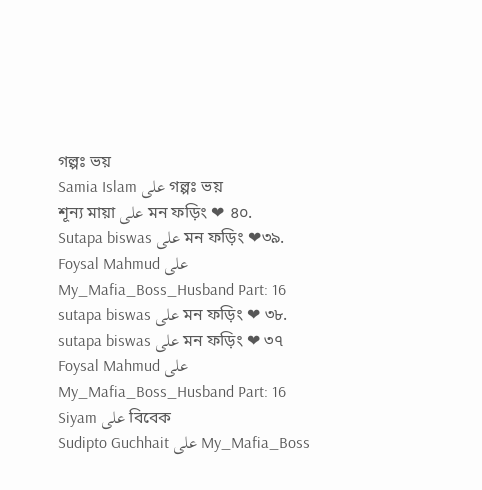গল্পঃ ভয়
Samia Islam على গল্পঃ ভয়
শূন্য মায়া على মন ফড়িং ❤ ৪০.
Sutapa biswas على মন ফড়িং ❤৩৯.
Foysal Mahmud على My_Mafia_Boss_Husband Part: 16
sutapa biswas على মন ফড়িং ❤ ৩৮.
sutapa biswas على মন ফড়িং ❤ ৩৭
Foysal Mahmud على My_Mafia_Boss_Husband Part: 16
Siyam على বিবেক
Sudipto Guchhait على My_Mafia_Boss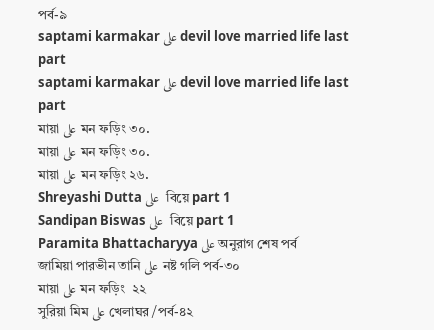পর্ব-৯
saptami karmakar على devil love married life last part
saptami karmakar على devil love married life last part
মায়া على মন ফড়িং ৩০.
মায়া على মন ফড়িং ৩০.
মায়া على মন ফড়িং ২৬.
Shreyashi Dutta على  বিয়ে part 1
Sandipan Biswas على  বিয়ে part 1
Paramita Bhattacharyya على অনুরাগ শেষ পর্ব
জামিয়া পারভীন তানি على নষ্ট গলি পর্ব-৩০
মায়া على মন ফড়িং  ২২
সুরিয়া মিম على খেলাঘর /পর্ব-৪২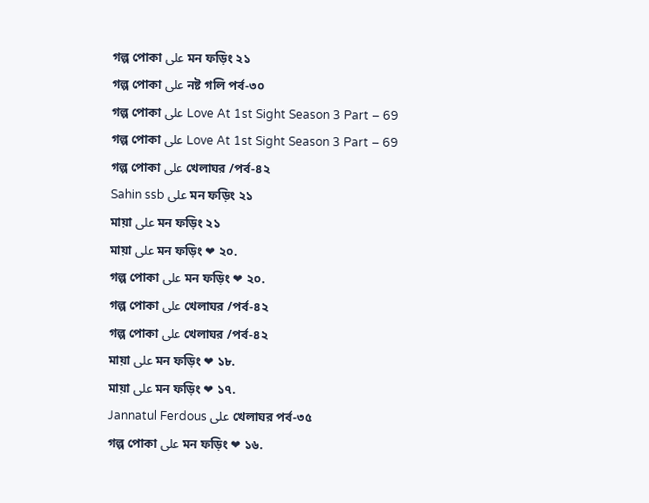গল্প পোকা على মন ফড়িং ২১
গল্প পোকা على নষ্ট গলি পর্ব-৩০
গল্প পোকা على Love At 1st Sight Season 3 Part – 69
গল্প পোকা على Love At 1st Sight Season 3 Part – 69
গল্প পোকা على খেলাঘর /পর্ব-৪২
Sahin ssb على মন ফড়িং ২১
মায়া على মন ফড়িং ২১
মায়া على মন ফড়িং ❤ ২০.
গল্প পোকা على মন ফড়িং ❤ ২০.
গল্প পোকা على খেলাঘর /পর্ব-৪২
গল্প পোকা على খেলাঘর /পর্ব-৪২
মায়া على মন ফড়িং ❤ ১৮.
মায়া على মন ফড়িং ❤ ১৭.
Jannatul Ferdous على খেলাঘর পর্ব-৩৫
গল্প পোকা على মন ফড়িং ❤ ১৬.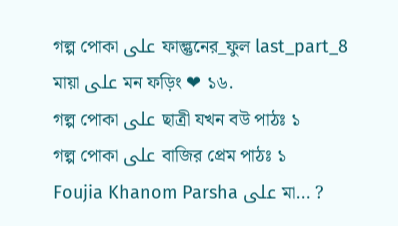গল্প পোকা على ফাল্গুনের_ফুল last_part_8
মায়া على মন ফড়িং ❤ ১৬.
গল্প পোকা على ছাত্রী যখন বউ পাঠঃ ১
গল্প পোকা على বাজির প্রেম পাঠঃ ১
Foujia Khanom Parsha على মা… ?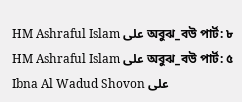HM Ashraful Islam على অবুঝ_বউ পার্ট: ৮
HM Ashraful Islam على অবুঝ_বউ পার্ট: ৫
Ibna Al Wadud Shovon على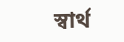স্বার্থ